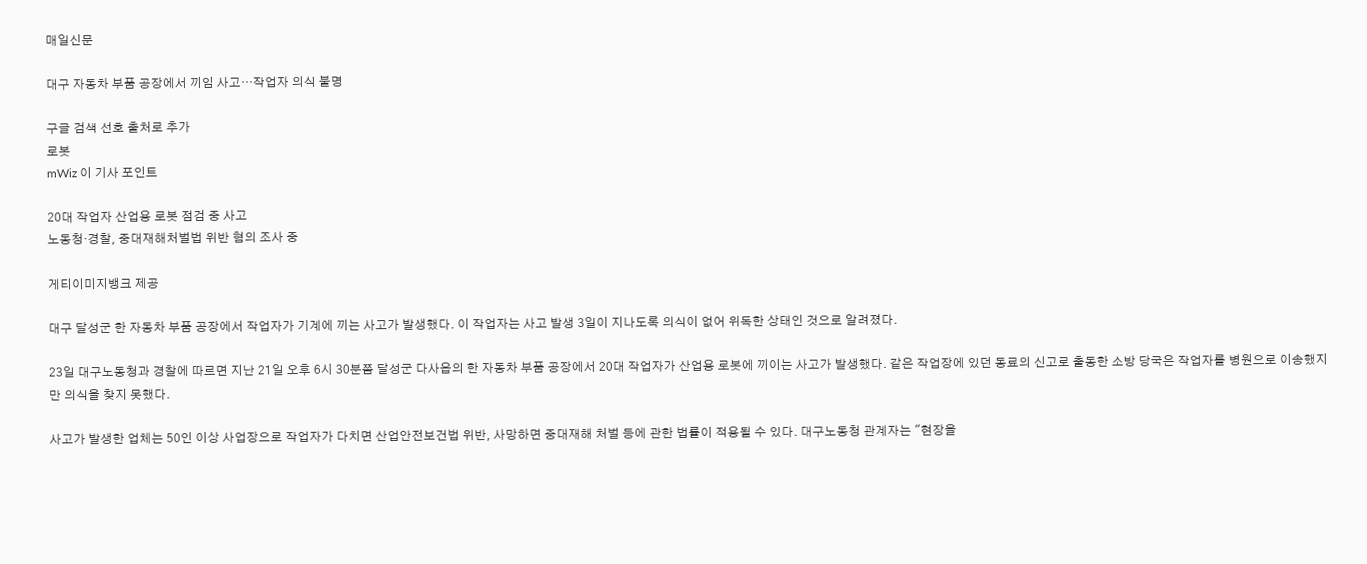매일신문

대구 자동차 부품 공장에서 끼임 사고…작업자 의식 불명

구글 검색 선호 출처로 추가
로봇
mWiz 이 기사 포인트

20대 작업자 산업용 로봇 점검 중 사고
노동청·경찰, 중대재해처벌법 위반 혐의 조사 중

게티이미지뱅크 제공

대구 달성군 한 자동차 부품 공장에서 작업자가 기계에 끼는 사고가 발생했다. 이 작업자는 사고 발생 3일이 지나도록 의식이 없어 위독한 상태인 것으로 알려졌다.

23일 대구노동청과 경찰에 따르면 지난 21일 오후 6시 30분쯤 달성군 다사읍의 한 자동차 부품 공장에서 20대 작업자가 산업용 로봇에 끼이는 사고가 발생했다. 같은 작업장에 있던 동료의 신고로 출동한 소방 당국은 작업자를 병원으로 이송했지만 의식을 찾지 못했다.

사고가 발생한 업체는 50인 이상 사업장으로 작업자가 다치면 산업안전보건법 위반, 사망하면 중대재해 처벌 등에 관한 법률이 적용될 수 있다. 대구노동청 관계자는 "현장을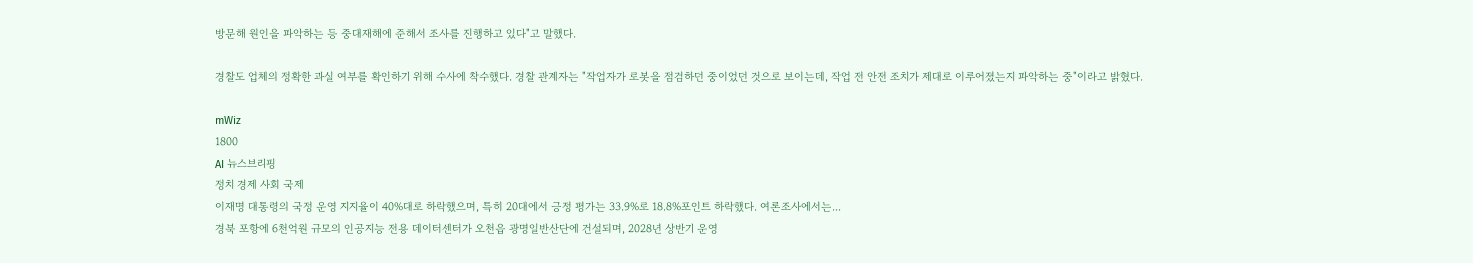방문해 원인을 파악하는 등 중대재해에 준해서 조사를 진행하고 있다"고 말했다.

경찰도 업체의 정확한 과실 여부를 확인하기 위해 수사에 착수했다. 경찰 관계자는 "작업자가 로봇을 점검하던 중이었던 것으로 보이는데, 작업 전 안전 조치가 제대로 이루어졌는지 파악하는 중"이라고 밝혔다.

mWiz
1800
AI 뉴스브리핑
정치 경제 사회 국제
이재명 대통령의 국정 운영 지지율이 40%대로 하락했으며, 특히 20대에서 긍정 평가는 33.9%로 18.8%포인트 하락했다. 여론조사에서는...
경북 포항에 6천억원 규모의 인공지능 전용 데이터센터가 오천읍 광명일반산단에 건설되며, 2028년 상반기 운영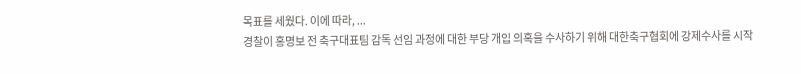목표를 세웠다. 이에 따라, ...
경찰이 홍명보 전 축구대표팀 감독 선임 과정에 대한 부당 개입 의혹을 수사하기 위해 대한축구협회에 강제수사를 시작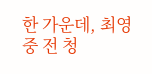한 가운데, 최영중 전 청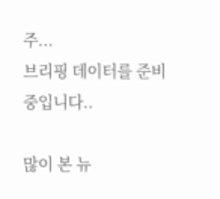주...
브리핑 데이터를 준비중입니다..

많이 본 뉴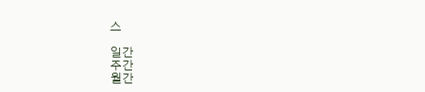스

일간
주간
월간